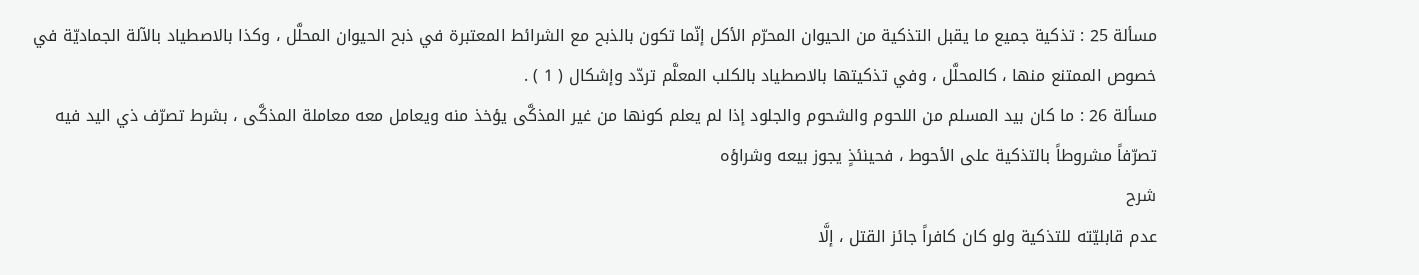مسألة 25 : تذكية جميع ما يقبل التذكية من الحيوان المحرّم الأكل إنّما تكون بالذبح مع الشرائط المعتبرة في ذبح الحيوان المحلَّل ، وكذا بالاصطياد بالآلة الجماديّة في خصوص الممتنع منها ، كالمحلَّل ، وفي تذكيتها بالاصطياد بالكلب المعلَّم تردّد وإشكال ( 1 ) .
مسألة 26 : ما كان بيد المسلم من اللحوم والشحوم والجلود إذا لم يعلم كونها من غير المذكَّى يؤخذ منه ويعامل معه معاملة المذكَّى ، بشرط تصرّف ذي اليد فيه تصرّفاً مشروطاً بالتذكية على الأحوط ، فحينئذٍ يجوز بيعه وشراؤه
شرح
عدم قابليّته للتذكية ولو كان كافراً جائز القتل ، إلَّا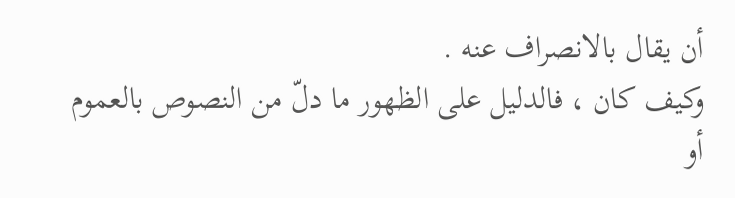أن يقال بالانصراف عنه .
وكيف كان ، فالدليل على الظهور ما دلّ من النصوص بالعموم أو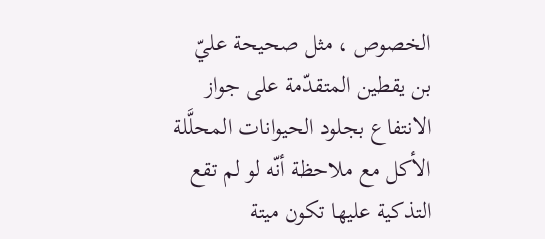الخصوص ، مثل صحيحة عليّ بن يقطين المتقدّمة على جواز الانتفاع بجلود الحيوانات المحلَّلة الأكل مع ملاحظة أنّه لو لم تقع التذكية عليها تكون ميتة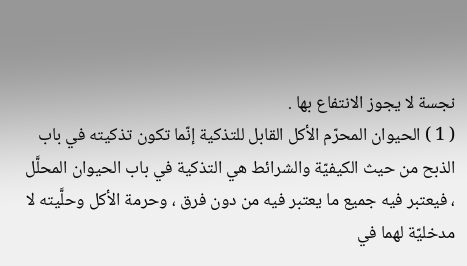نجسة لا يجوز الانتفاع بها .
( 1 ) الحيوان المحرّم الأكل القابل للتذكية إنّما تكون تذكيته في باب الذبح من حيث الكيفيّة والشرائط هي التذكية في باب الحيوان المحلَّل ، فيعتبر فيه جميع ما يعتبر فيه من دون فرق ، وحرمة الأكل وحلَّيته لا مدخليّة لهما في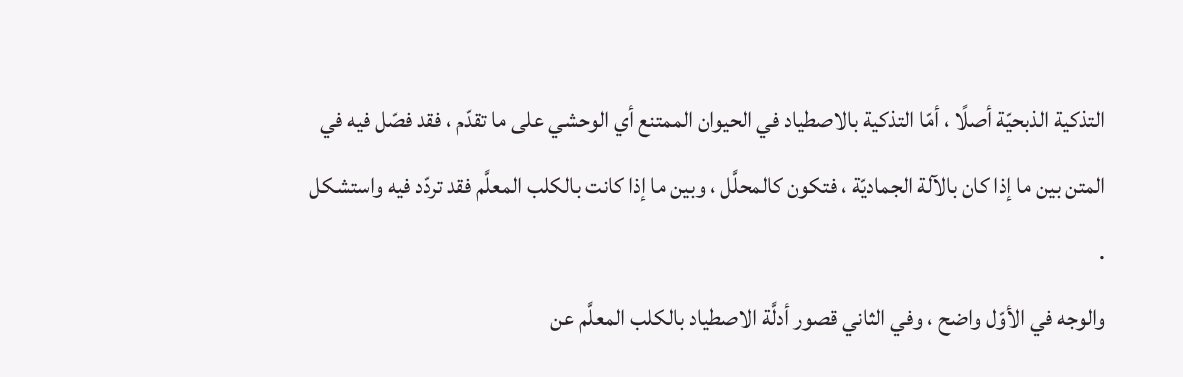التذكية الذبحيّة أصلًا ، أمّا التذكية بالاصطياد في الحيوان الممتنع أي الوحشي على ما تقدّم ، فقد فصّل فيه في المتن بين ما إذا كان بالآلة الجماديّة ، فتكون كالمحلَّل ، وبين ما إذا كانت بالكلب المعلَّم فقد تردّد فيه واستشكل .
والوجه في الأوّل واضح ، وفي الثاني قصور أدلَّة الاصطياد بالكلب المعلَّم عن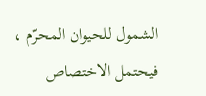الشمول للحيوان المحرّم ، فيحتمل الاختصاص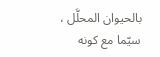بالحيوان المحلَّل ، سيّما مع كونه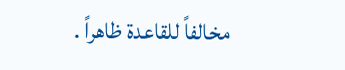مخالفاً للقاعدة ظاهراً .